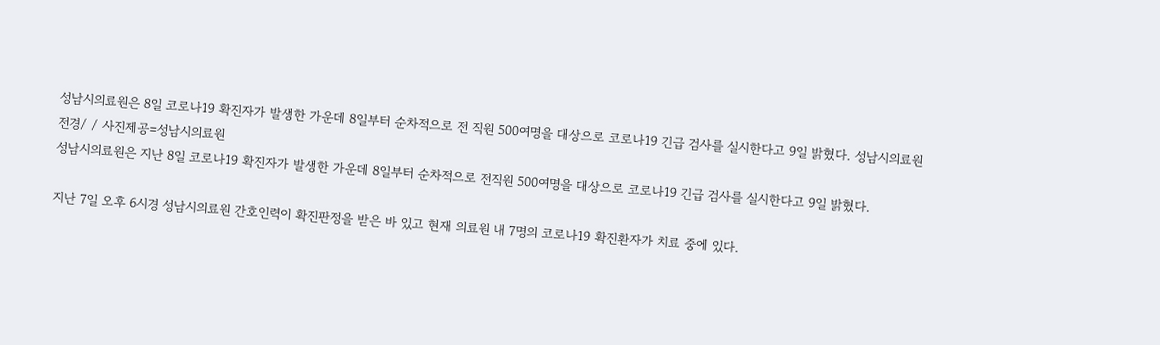성남시의료원은 8일 코로나19 확진자가 발생한 가운데 8일부터 순차적으로 전 직원 500여명을 대상으로 코로나19 긴급 검사를 실시한다고 9일 밝혔다. 성남시의료원 전경/ / 사진제공=성남시의료원
성남시의료원은 지난 8일 코로나19 확진자가 발생한 가운데 8일부터 순차적으로 전직원 500여명을 대상으로 코로나19 긴급 검사를 실시한다고 9일 밝혔다.

지난 7일 오후 6시경 성남시의료원 간호인력이 확진판정을 받은 바 있고 현재 의료원 내 7명의 코로나19 확진환자가 치료 중에 있다.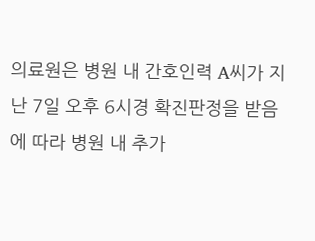의료원은 병원 내 간호인력 A씨가 지난 7일 오후 6시경 확진판정을 받음에 따라 병원 내 추가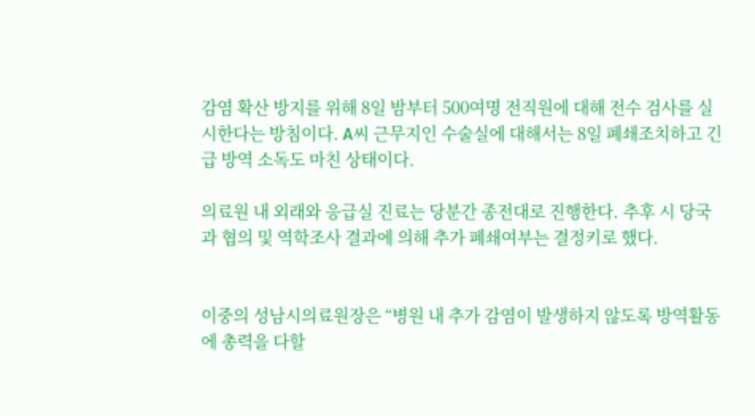감염 확산 방지를 위해 8일 밤부터 500여명 전직원에 대해 전수 검사를 실시한다는 방침이다. A씨 근무지인 수술실에 대해서는 8일 폐쇄조치하고 긴급 방역 소독도 마친 상태이다.

의료원 내 외래와 응급실 진료는 당분간 종전대로 진행한다. 추후 시 당국과 협의 및 역학조사 결과에 의해 추가 폐쇄여부는 결정키로 했다.


이중의 성남시의료원장은 “병원 내 추가 감염이 발생하지 않도록 방역활동에 총력을 다할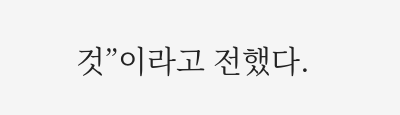것”이라고 전했다.